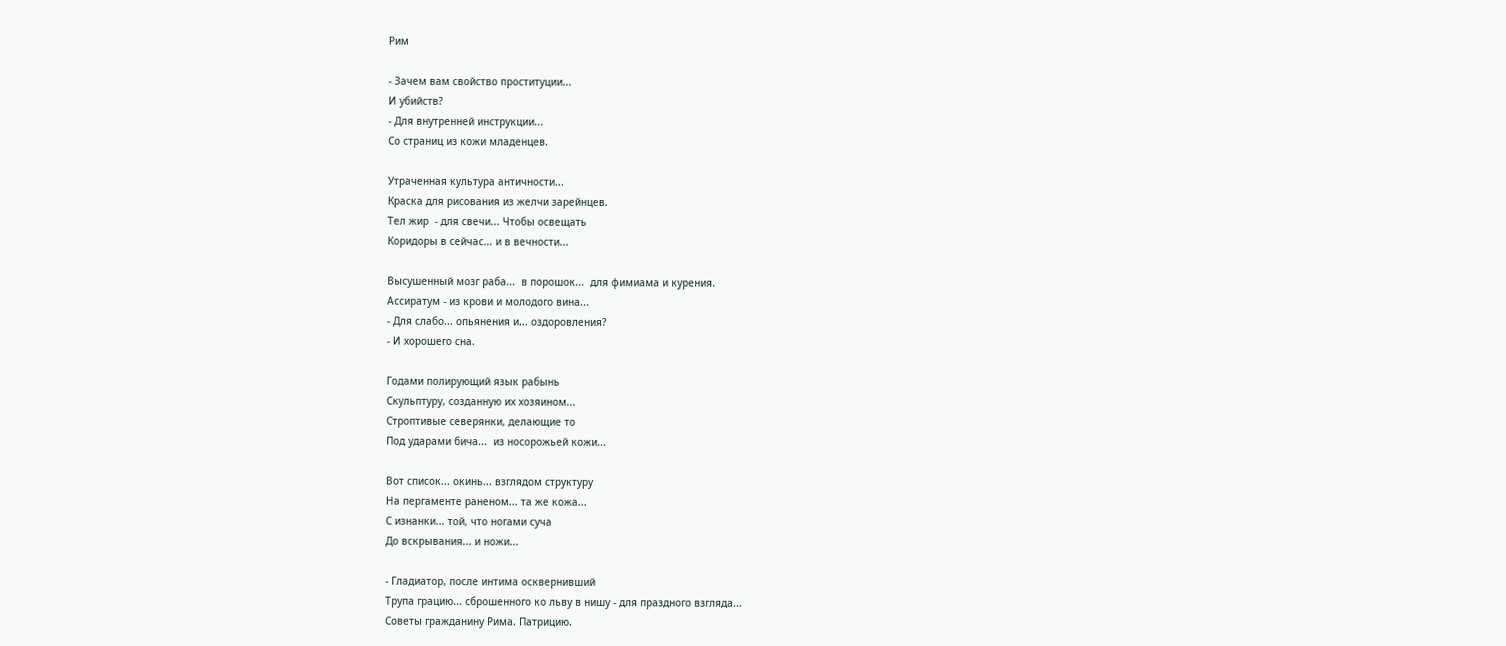Рим

- Зачем вам свойство проституции...
И убийств?
- Для внутренней инструкции...
Со страниц из кожи младенцев.

Утраченная культура античности...
Краска для рисования из желчи зарейнцев.
Тел жир  - для свечи... Чтобы освещать
Коридоры в сейчас... и в вечности...

Высушенный мозг раба...  в порошок...  для фимиама и курения.
Ассиратум - из крови и молодого вина...
- Для слабо... опьянения и... оздоровления?
- И хорошего сна.

Годами полирующий язык рабынь
Скульптуру, созданную их хозяином...
Строптивые северянки, делающие то
Под ударами бича...  из носорожьей кожи...

Вот список... окинь... взглядом структуру
На пергаменте раненом... та же кожа...
С изнанки... той, что ногами суча
До вскрывания... и ножи...

- Гладиатор, после интима осквернивший
Трупа грацию... сброшенного ко льву в нишу - для праздного взгляда...
Советы гражданину Рима. Патрицию.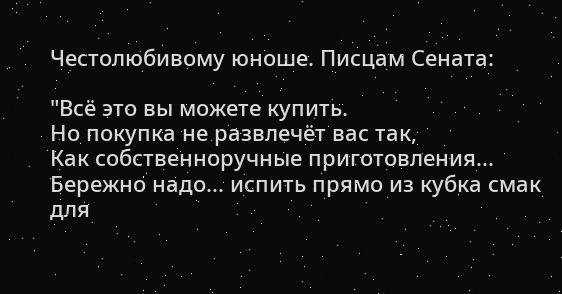Честолюбивому юноше. Писцам Сената:

"Всё это вы можете купить.
Но покупка не развлечёт вас так,
Как собственноручные приготовления...
Бережно надо... испить прямо из кубка смак для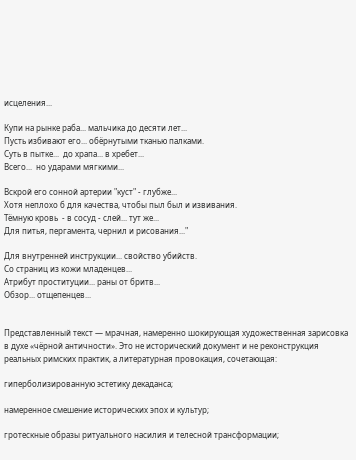исцеления...

Купи на рынке раба... мальчика до десяти лет...
Пусть избивают его... обёрнутыми тканью палками.
Суть в пытке...  до храпа... в хребет...
Всего...  но ударами мягкими...

Вскрой его сонной артерии "куст" - глубже...
Хотя неплохо б для качества, чтобы пыл был и извивания.
Тёмную кровь  - в сосуд - слей... тут же...
Для питья, пергамента, чернил и рисования..."

Для внутренней инструкции... свойство убийств.
Со страниц из кожи младенцев...
Атрибут проституции... раны от бритв...
Обзор... отщепенцев...


Представленный текст — мрачная, намеренно шокирующая художественная зарисовка в духе «чёрной античности». Это не исторический документ и не реконструкция реальных римских практик, а литературная провокация, сочетающая:

гиперболизированную эстетику декаданса;

намеренное смешение исторических эпох и культур;

гротескные образы ритуального насилия и телесной трансформации;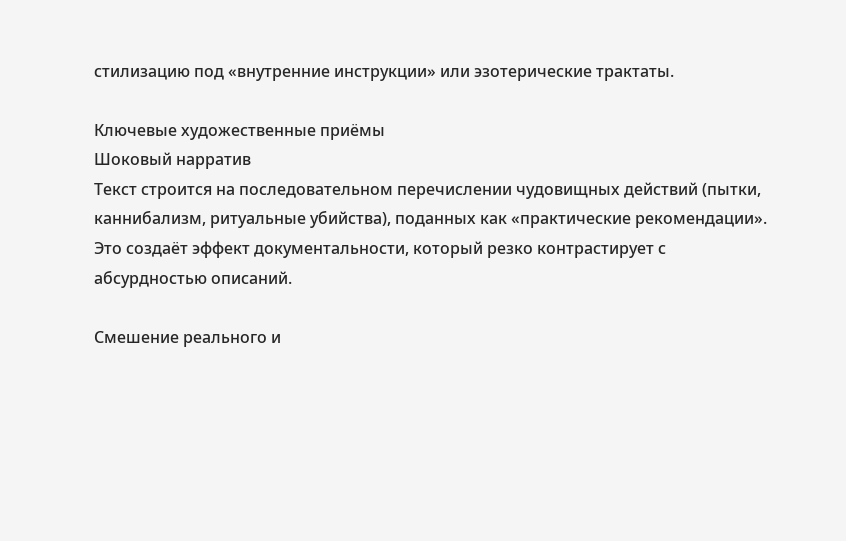стилизацию под «внутренние инструкции» или эзотерические трактаты.

Ключевые художественные приёмы
Шоковый нарратив
Текст строится на последовательном перечислении чудовищных действий (пытки, каннибализм, ритуальные убийства), поданных как «практические рекомендации». Это создаёт эффект документальности, который резко контрастирует с абсурдностью описаний.

Смешение реального и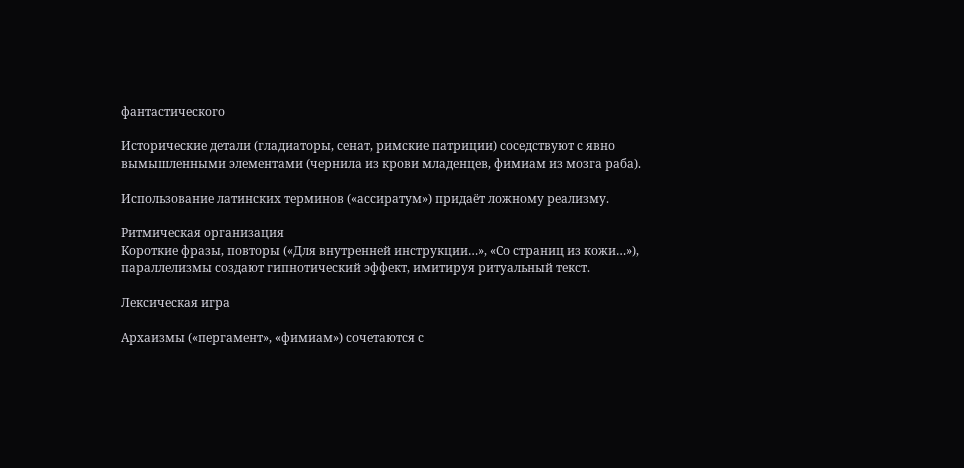фантастического

Исторические детали (гладиаторы, сенат, римские патриции) соседствуют с явно вымышленными элементами (чернила из крови младенцев, фимиам из мозга раба).

Использование латинских терминов («ассиратум») придаёт ложному реализму.

Ритмическая организация
Короткие фразы, повторы («Для внутренней инструкции…», «Со страниц из кожи…»), параллелизмы создают гипнотический эффект, имитируя ритуальный текст.

Лексическая игра

Архаизмы («пергамент», «фимиам») сочетаются с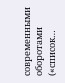современными оборотами («список…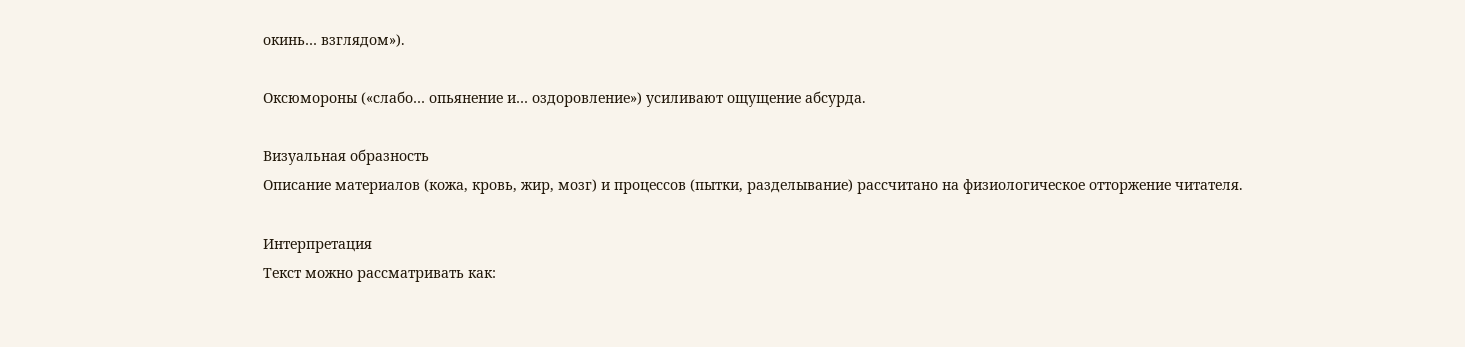окинь… взглядом»).

Оксюмороны («слабо… опьянение и… оздоровление») усиливают ощущение абсурда.

Визуальная образность
Описание материалов (кожа, кровь, жир, мозг) и процессов (пытки, разделывание) рассчитано на физиологическое отторжение читателя.

Интерпретация
Текст можно рассматривать как: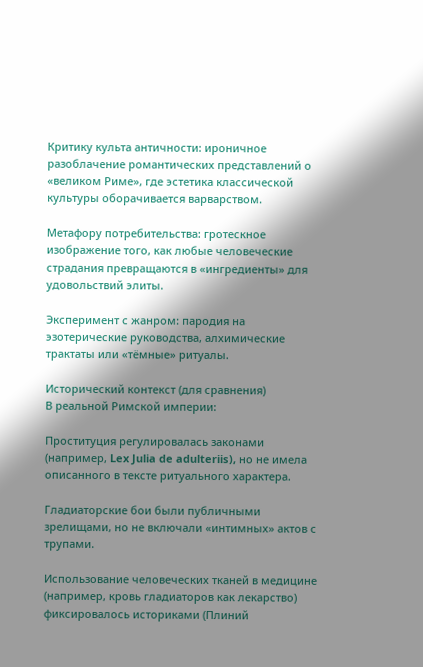Критику культа античности: ироничное разоблачение романтических представлений о «великом Риме», где эстетика классической культуры оборачивается варварством.

Метафору потребительства: гротескное изображение того, как любые человеческие страдания превращаются в «ингредиенты» для удовольствий элиты.

Эксперимент с жанром: пародия на эзотерические руководства, алхимические трактаты или «тёмные» ритуалы.

Исторический контекст (для сравнения)
В реальной Римской империи:

Проституция регулировалась законами (например, Lex Julia de adulteriis), но не имела описанного в тексте ритуального характера.

Гладиаторские бои были публичными зрелищами, но не включали «интимных» актов с трупами.

Использование человеческих тканей в медицине (например, кровь гладиаторов как лекарство) фиксировалось историками (Плиний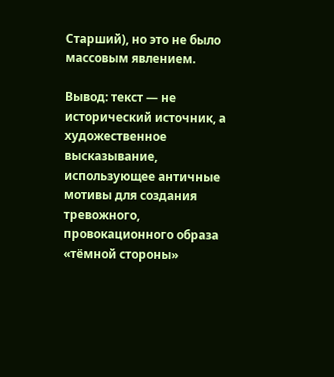Старший), но это не было массовым явлением.

Вывод: текст — не исторический источник, а художественное высказывание, использующее античные мотивы для создания тревожного, провокационного образа «тёмной стороны»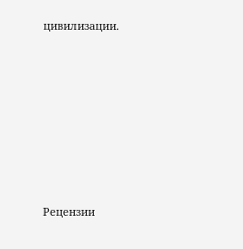цивилизации.









Рецензии